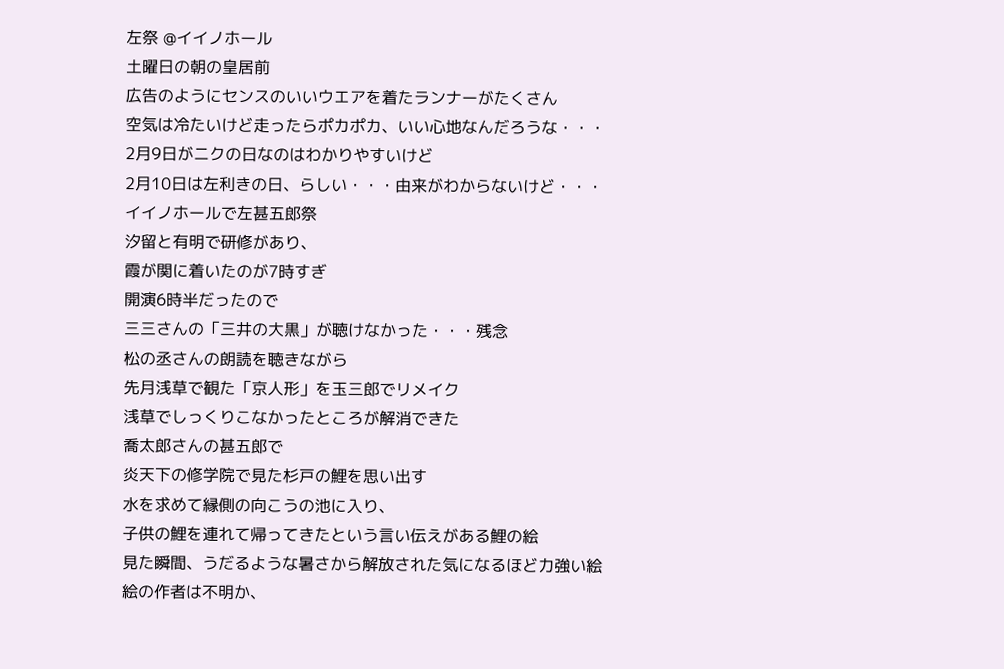左祭 @イイノホール
土曜日の朝の皇居前
広告のようにセンスのいいウエアを着たランナーがたくさん
空気は冷たいけど走ったらポカポカ、いい心地なんだろうな・・・
2月9日がニクの日なのはわかりやすいけど
2月10日は左利きの日、らしい・・・由来がわからないけど・・・
イイノホールで左甚五郎祭
汐留と有明で研修があり、
霞が関に着いたのが7時すぎ
開演6時半だったので
三三さんの「三井の大黒」が聴けなかった・・・残念
松の丞さんの朗読を聴きながら
先月浅草で観た「京人形」を玉三郎でリメイク
浅草でしっくりこなかったところが解消できた
喬太郎さんの甚五郎で
炎天下の修学院で見た杉戸の鯉を思い出す
水を求めて縁側の向こうの池に入り、
子供の鯉を連れて帰ってきたという言い伝えがある鯉の絵
見た瞬間、うだるような暑さから解放された気になるほど力強い絵
絵の作者は不明か、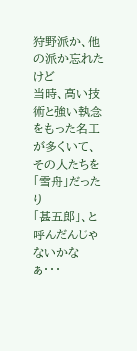狩野派か、他の派か忘れたけど
当時、高い技術と強い執念をもった名工が多くいて、
その人たちを「雪舟」だったり
「甚五郎」、と呼んだんじゃないかなぁ・・・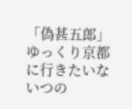「偽甚五郎」
ゆっくり京都に行きたいな
いつの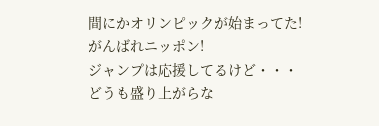間にかオリンピックが始まってた!
がんばれニッポン!
ジャンプは応援してるけど・・・
どうも盛り上がらな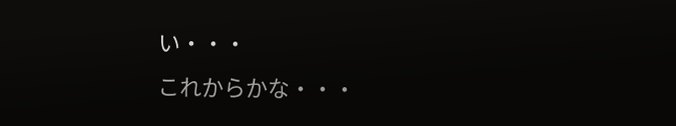い・・・
これからかな・・・